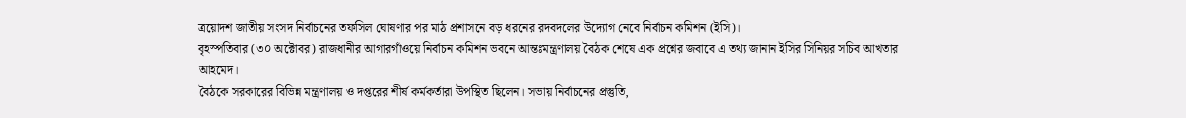ত্রয়োদশ জাতীয় সংসদ নির্বাচনের তফসিল ঘোষণার পর মাঠ প্রশাসনে বড় ধরনের রদবদলের উদ্যোগ নেবে নির্বাচন কমিশন (ইসি)।
বৃহস্পতিবার (৩০ অক্টোবর) রাজধানীর আগারগাঁওয়ে নির্বাচন কমিশন ভবনে আন্তঃমন্ত্রণালয় বৈঠক শেষে এক প্রশ্নের জবাবে এ তথ্য জানান ইসির সিনিয়র সচিব আখতার আহমেদ।
বৈঠকে সরকারের বিভিন্ন মন্ত্রণালয় ও দপ্তরের শীর্ষ কর্মকর্তারা উপস্থিত ছিলেন। সভায় নির্বাচনের প্রস্তুতি,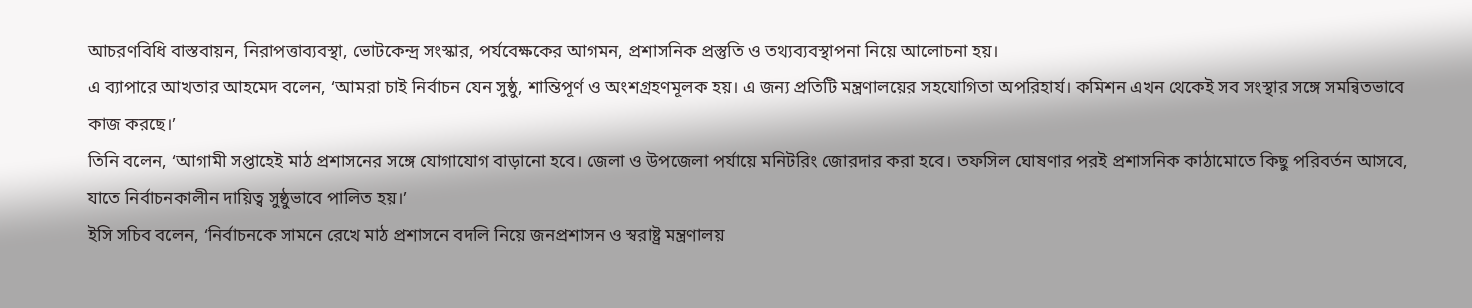আচরণবিধি বাস্তবায়ন, নিরাপত্তাব্যবস্থা, ভোটকেন্দ্র সংস্কার, পর্যবেক্ষকের আগমন, প্রশাসনিক প্রস্তুতি ও তথ্যব্যবস্থাপনা নিয়ে আলোচনা হয়।
এ ব্যাপারে আখতার আহমেদ বলেন, ‘আমরা চাই নির্বাচন যেন সুষ্ঠু, শান্তিপূর্ণ ও অংশগ্রহণমূলক হয়। এ জন্য প্রতিটি মন্ত্রণালয়ের সহযোগিতা অপরিহার্য। কমিশন এখন থেকেই সব সংস্থার সঙ্গে সমন্বিতভাবে কাজ করছে।’
তিনি বলেন, ‘আগামী সপ্তাহেই মাঠ প্রশাসনের সঙ্গে যোগাযোগ বাড়ানো হবে। জেলা ও উপজেলা পর্যায়ে মনিটরিং জোরদার করা হবে। তফসিল ঘোষণার পরই প্রশাসনিক কাঠামোতে কিছু পরিবর্তন আসবে, যাতে নির্বাচনকালীন দায়িত্ব সুষ্ঠুভাবে পালিত হয়।’
ইসি সচিব বলেন, ‘নির্বাচনকে সামনে রেখে মাঠ প্রশাসনে বদলি নিয়ে জনপ্রশাসন ও স্বরাষ্ট্র মন্ত্রণালয়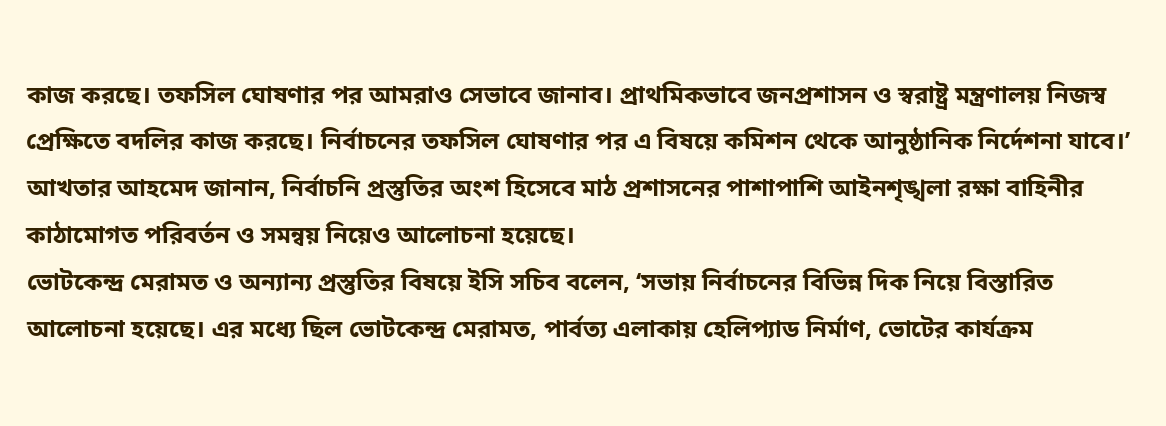কাজ করছে। তফসিল ঘোষণার পর আমরাও সেভাবে জানাব। প্রাথমিকভাবে জনপ্রশাসন ও স্বরাষ্ট্র মন্ত্রণালয় নিজস্ব প্রেক্ষিতে বদলির কাজ করছে। নির্বাচনের তফসিল ঘোষণার পর এ বিষয়ে কমিশন থেকে আনুষ্ঠানিক নির্দেশনা যাবে।’
আখতার আহমেদ জানান, নির্বাচনি প্রস্তুতির অংশ হিসেবে মাঠ প্রশাসনের পাশাপাশি আইনশৃঙ্খলা রক্ষা বাহিনীর কাঠামোগত পরিবর্তন ও সমন্বয় নিয়েও আলোচনা হয়েছে।
ভোটকেন্দ্র মেরামত ও অন্যান্য প্রস্তুতির বিষয়ে ইসি সচিব বলেন, ‘সভায় নির্বাচনের বিভিন্ন দিক নিয়ে বিস্তারিত আলোচনা হয়েছে। এর মধ্যে ছিল ভোটকেন্দ্র মেরামত, পার্বত্য এলাকায় হেলিপ্যাড নির্মাণ, ভোটের কার্যক্রম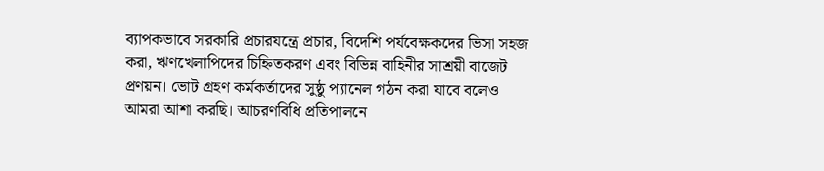ব্যাপকভাবে সরকারি প্রচারযন্ত্রে প্রচার, বিদেশি পর্যবেক্ষকদের ভিসা সহজ করা, ঋণখেলাপিদের চিহ্নিতকরণ এবং বিভিন্ন বাহিনীর সাশ্রয়ী বাজেট প্রণয়ন। ভোট গ্রহণ কর্মকর্তাদের সুষ্ঠু প্যানেল গঠন করা যাবে বলেও আমরা আশা করছি। আচরণবিধি প্রতিপালনে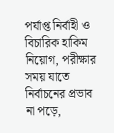পর্যাপ্ত নির্বাহী ও বিচারিক হাকিম নিয়োগ, পরীক্ষার সময় যাতে নির্বাচনের প্রভাব না পড়ে,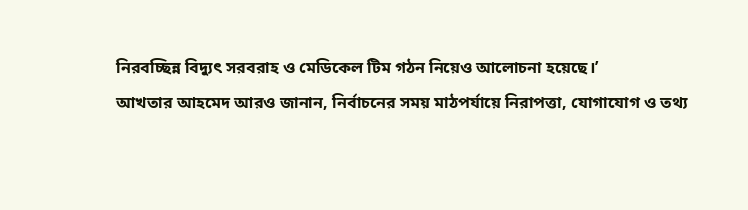নিরবচ্ছিন্ন বিদ্যুৎ সরবরাহ ও মেডিকেল টিম গঠন নিয়েও আলোচনা হয়েছে।’
আখতার আহমেদ আরও জানান, নির্বাচনের সময় মাঠপর্যায়ে নিরাপত্তা, যোগাযোগ ও তথ্য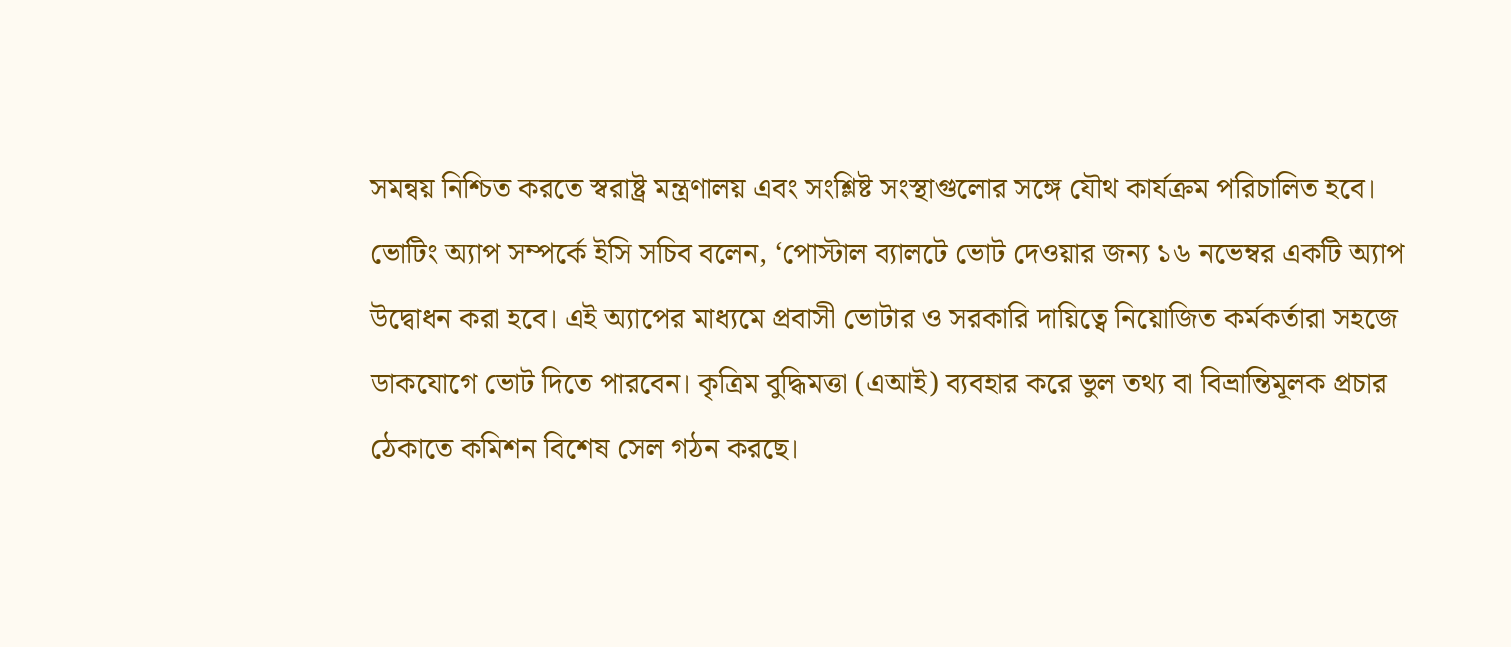সমন্বয় নিশ্চিত করতে স্বরাষ্ট্র মন্ত্রণালয় এবং সংশ্লিষ্ট সংস্থাগুলোর সঙ্গে যৌথ কার্যক্রম পরিচালিত হবে।
ভোটিং অ্যাপ সম্পর্কে ইসি সচিব বলেন, ‘পোস্টাল ব্যালটে ভোট দেওয়ার জন্য ১৬ নভেম্বর একটি অ্যাপ উদ্বোধন করা হবে। এই অ্যাপের মাধ্যমে প্রবাসী ভোটার ও সরকারি দায়িত্বে নিয়োজিত কর্মকর্তারা সহজে ডাকযোগে ভোট দিতে পারবেন। কৃত্রিম বুদ্ধিমত্তা (এআই) ব্যবহার করে ভুল তথ্য বা বিভ্রান্তিমূলক প্রচার ঠেকাতে কমিশন বিশেষ সেল গঠন করছে।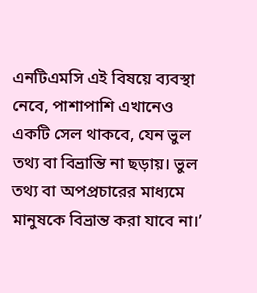এনটিএমসি এই বিষয়ে ব্যবস্থা নেবে, পাশাপাশি এখানেও একটি সেল থাকবে, যেন ভুল তথ্য বা বিভ্রান্তি না ছড়ায়। ভুল তথ্য বা অপপ্রচারের মাধ্যমে মানুষকে বিভ্রান্ত করা যাবে না।’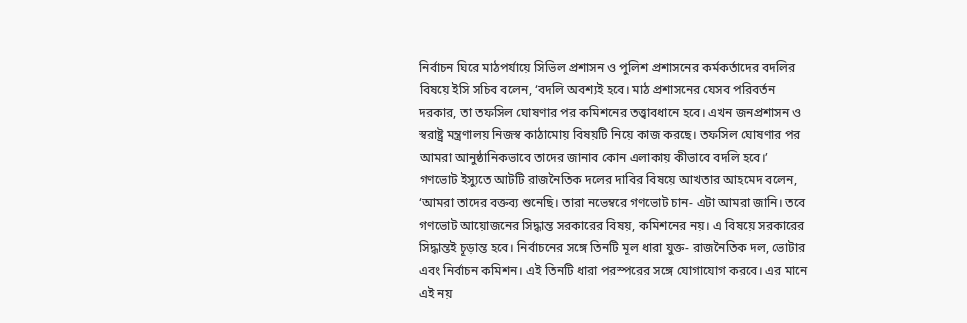নির্বাচন ঘিরে মাঠপর্যায়ে সিভিল প্রশাসন ও পুলিশ প্রশাসনের কর্মকর্তাদের বদলির বিষয়ে ইসি সচিব বলেন, ‘বদলি অবশ্যই হবে। মাঠ প্রশাসনের যেসব পরিবর্তন দরকার, তা তফসিল ঘোষণার পর কমিশনের তত্ত্বাবধানে হবে। এখন জনপ্রশাসন ও স্বরাষ্ট্র মন্ত্রণালয় নিজস্ব কাঠামোয় বিষয়টি নিয়ে কাজ করছে। তফসিল ঘোষণার পর আমরা আনুষ্ঠানিকভাবে তাদের জানাব কোন এলাকায় কীভাবে বদলি হবে।’
গণভোট ইস্যুতে আটটি রাজনৈতিক দলের দাবির বিষয়ে আখতার আহমেদ বলেন, ‘আমরা তাদের বক্তব্য শুনেছি। তারা নভেম্বরে গণভোট চান- এটা আমরা জানি। তবে গণভোট আয়োজনের সিদ্ধান্ত সরকারের বিষয়, কমিশনের নয়। এ বিষয়ে সরকারের সিদ্ধান্তই চূড়ান্ত হবে। নির্বাচনের সঙ্গে তিনটি মূল ধারা যুক্ত- রাজনৈতিক দল, ভোটার এবং নির্বাচন কমিশন। এই তিনটি ধারা পরস্পরের সঙ্গে যোগাযোগ করবে। এর মানে এই নয়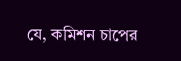যে, কমিশন চাপের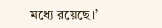মধ্যে রয়েছে।’